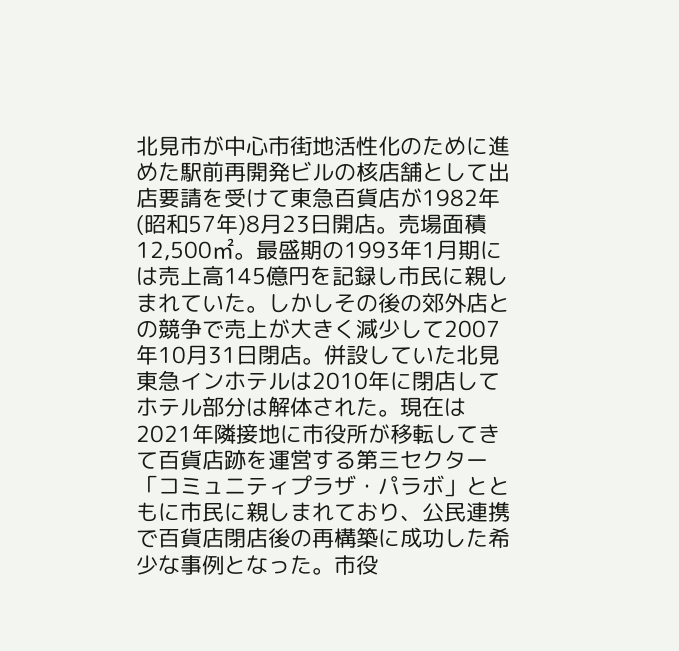北見市が中心市街地活性化のために進めた駅前再開発ビルの核店舗として出店要請を受けて東急百貨店が1982年(昭和57年)8月23日開店。売場面積12,500㎡。最盛期の1993年1月期には売上高145億円を記録し市民に親しまれていた。しかしその後の郊外店との競争で売上が大きく減少して2007年10月31日閉店。併設していた北見東急インホテルは2010年に閉店してホテル部分は解体された。現在は2021年隣接地に市役所が移転してきて百貨店跡を運営する第三セクター「コミュニティプラザ・パラボ」とともに市民に親しまれており、公民連携で百貨店閉店後の再構築に成功した希少な事例となった。市役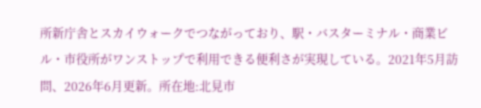所新庁舎とスカイウォークでつながっており、駅・バスターミナル・商業ビル・市役所がワンストップで利用できる便利さが実現している。2021年5月訪問、2026年6月更新。所在地:北見市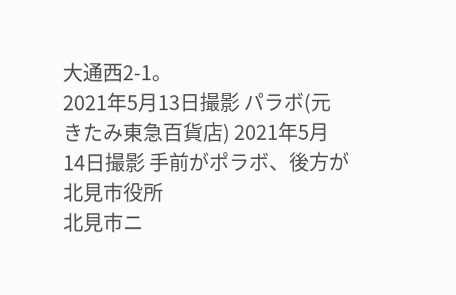大通西2-1。
2021年5月13日撮影 パラボ(元きたみ東急百貨店) 2021年5月14日撮影 手前がポラボ、後方が北見市役所
北見市ニ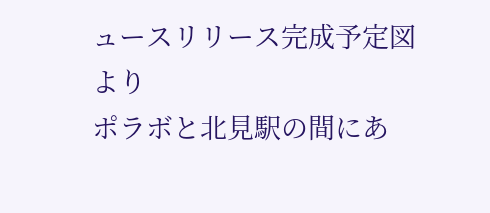ュースリリース完成予定図より
ポラボと北見駅の間にあ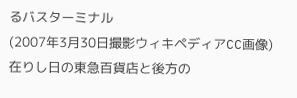るバスターミナル
(2007年3月30日撮影ウィキペディアCC画像)
在りし日の東急百貨店と後方の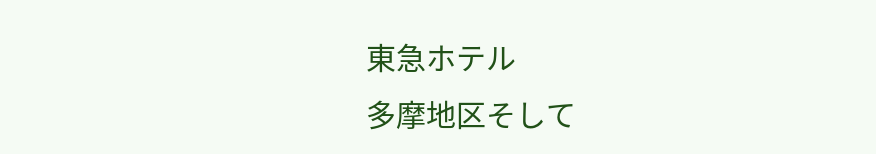東急ホテル
多摩地区そして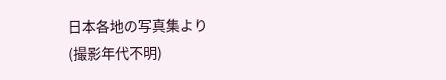日本各地の写真集より
(撮影年代不明)